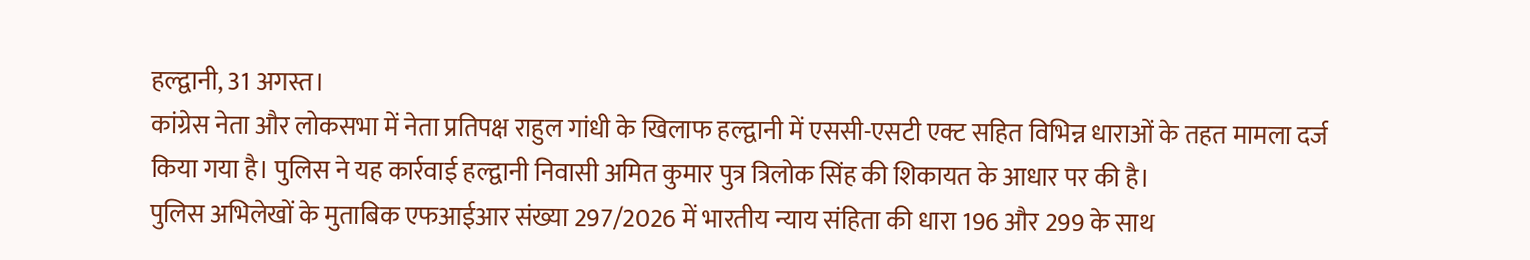हल्द्वानी, 31 अगस्त।
कांग्रेस नेता और लोकसभा में नेता प्रतिपक्ष राहुल गांधी के खिलाफ हल्द्वानी में एससी-एसटी एक्ट सहित विभिन्न धाराओं के तहत मामला दर्ज किया गया है। पुलिस ने यह कार्रवाई हल्द्वानी निवासी अमित कुमार पुत्र त्रिलोक सिंह की शिकायत के आधार पर की है।
पुलिस अभिलेखों के मुताबिक एफआईआर संख्या 297/2026 में भारतीय न्याय संहिता की धारा 196 और 299 के साथ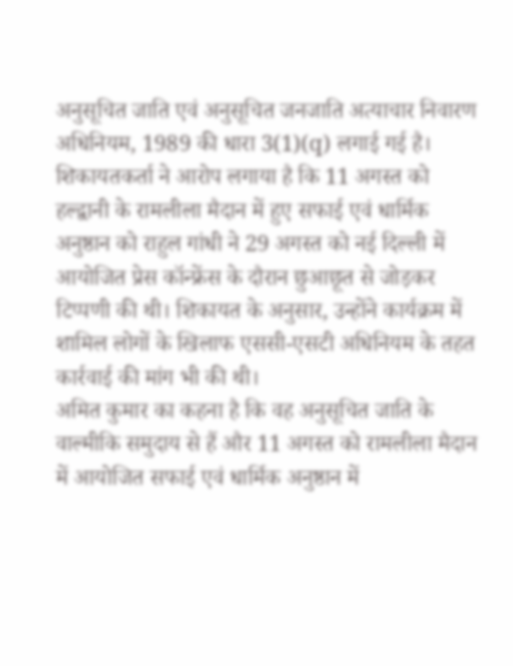अनुसूचित जाति एवं अनुसूचित जनजाति अत्याचार निवारण अधिनियम, 1989 की धारा 3(1)(q) लगाई गई है।
शिकायतकर्ता ने आरोप लगाया है कि 11 अगस्त को हल्द्वानी के रामलीला मैदान में हुए सफाई एवं धार्मिक अनुष्ठान को राहुल गांधी ने 29 अगस्त को नई दिल्ली में आयोजित प्रेस कॉन्फ्रेंस के दौरान छुआछूत से जोड़कर टिप्पणी की थी। शिकायत के अनुसार, उन्होंने कार्यक्रम में शामिल लोगों के खिलाफ एससी-एसटी अधिनियम के तहत कार्रवाई की मांग भी की थी।
अमित कुमार का कहना है कि वह अनुसूचित जाति के वाल्मीकि समुदाय से हैं और 11 अगस्त को रामलीला मैदान में आयोजित सफाई एवं धार्मिक अनुष्ठान में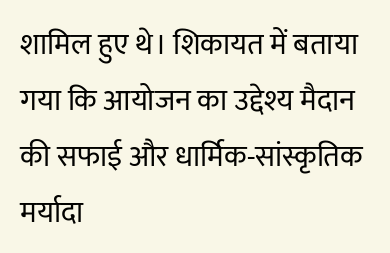शामिल हुए थे। शिकायत में बताया गया कि आयोजन का उद्देश्य मैदान की सफाई और धार्मिक-सांस्कृतिक मर्यादा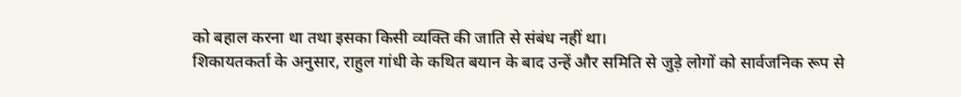को बहाल करना था तथा इसका किसी व्यक्ति की जाति से संबंध नहीं था।
शिकायतकर्ता के अनुसार, राहुल गांधी के कथित बयान के बाद उन्हें और समिति से जुड़े लोगों को सार्वजनिक रूप से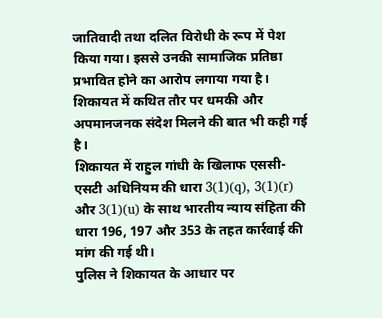जातिवादी तथा दलित विरोधी के रूप में पेश किया गया। इससे उनकी सामाजिक प्रतिष्ठा प्रभावित होने का आरोप लगाया गया है। शिकायत में कथित तौर पर धमकी और अपमानजनक संदेश मिलने की बात भी कही गई है।
शिकायत में राहुल गांधी के खिलाफ एससी-एसटी अधिनियम की धारा 3(1)(q), 3(1)(r) और 3(1)(u) के साथ भारतीय न्याय संहिता की धारा 196, 197 और 353 के तहत कार्रवाई की मांग की गई थी।
पुलिस ने शिकायत के आधार पर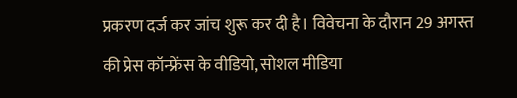प्रकरण दर्ज कर जांच शुरू कर दी है। विवेचना के दौरान 29 अगस्त की प्रेस कॉन्फ्रेंस के वीडियो, सोशल मीडिया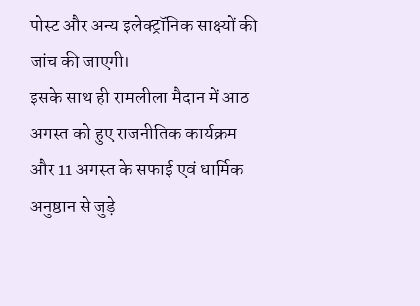पोस्ट और अन्य इलेक्ट्रॉनिक साक्ष्यों की जांच की जाएगी।
इसके साथ ही रामलीला मैदान में आठ अगस्त को हुए राजनीतिक कार्यक्रम और 11 अगस्त के सफाई एवं धार्मिक अनुष्ठान से जुड़े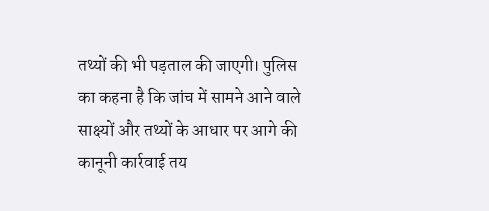तथ्यों की भी पड़ताल की जाएगी। पुलिस का कहना है कि जांच में सामने आने वाले साक्ष्यों और तथ्यों के आधार पर आगे की कानूनी कार्रवाई तय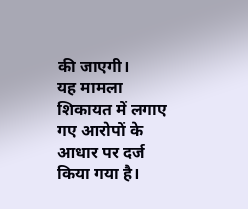की जाएगी।
यह मामला शिकायत में लगाए गए आरोपों के आधार पर दर्ज किया गया है।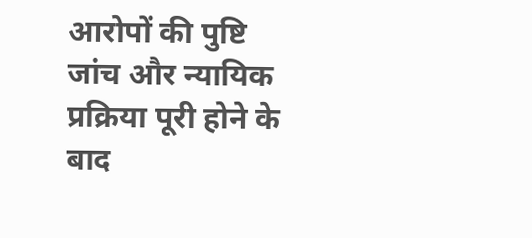आरोपों की पुष्टि जांच और न्यायिक प्रक्रिया पूरी होने के बाद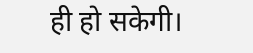ही हो सकेगी।